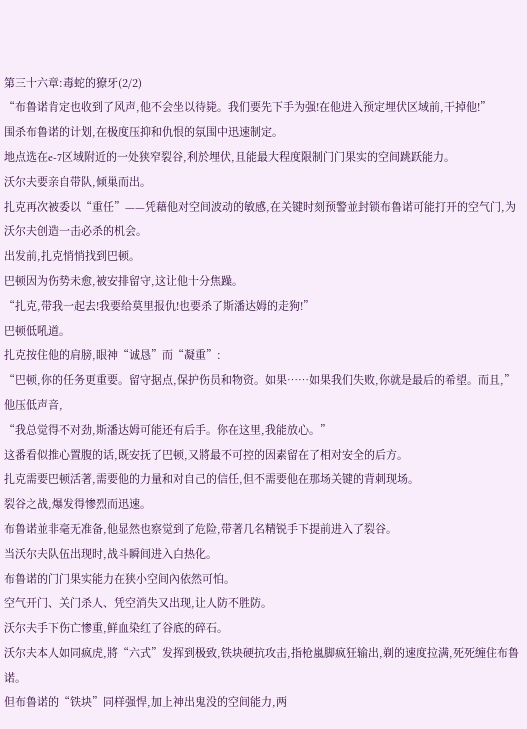第三十六章:毒蛇的獠牙(2/2)
“布鲁诺肯定也收到了风声,他不会坐以待毙。我们要先下手为强!在他进入预定埋伏区域前,干掉他!”
围杀布鲁诺的计划,在极度压抑和仇恨的氛围中迅速制定。
地点选在e-7区域附近的一处狭窄裂谷,利於埋伏,且能最大程度限制门门果实的空间跳跃能力。
沃尔夫要亲自带队,倾巢而出。
扎克再次被委以“重任”——凭藉他对空间波动的敏感,在关键时刻预警並封锁布鲁诺可能打开的空气门,为沃尔夫创造一击必杀的机会。
出发前,扎克悄悄找到巴顿。
巴顿因为伤势未愈,被安排留守,这让他十分焦躁。
“扎克,带我一起去!我要给莫里报仇!也要杀了斯潘达姆的走狗!”
巴顿低吼道。
扎克按住他的肩膀,眼神“诚恳”而“凝重”:
“巴顿,你的任务更重要。留守据点,保护伤员和物资。如果……如果我们失败,你就是最后的希望。而且,”
他压低声音,
“我总觉得不对劲,斯潘达姆可能还有后手。你在这里,我能放心。”
这番看似推心置腹的话,既安抚了巴顿,又將最不可控的因素留在了相对安全的后方。
扎克需要巴顿活著,需要他的力量和对自己的信任,但不需要他在那场关键的背刺现场。
裂谷之战,爆发得惨烈而迅速。
布鲁诺並非毫无准备,他显然也察觉到了危险,带著几名精锐手下提前进入了裂谷。
当沃尔夫队伍出现时,战斗瞬间进入白热化。
布鲁诺的门门果实能力在狭小空间內依然可怕。
空气开门、关门杀人、凭空消失又出现,让人防不胜防。
沃尔夫手下伤亡惨重,鲜血染红了谷底的碎石。
沃尔夫本人如同疯虎,將“六式”发挥到极致,铁块硬抗攻击,指枪嵐脚疯狂输出,剃的速度拉满,死死缠住布鲁诺。
但布鲁诺的“铁块”同样强悍,加上神出鬼没的空间能力,两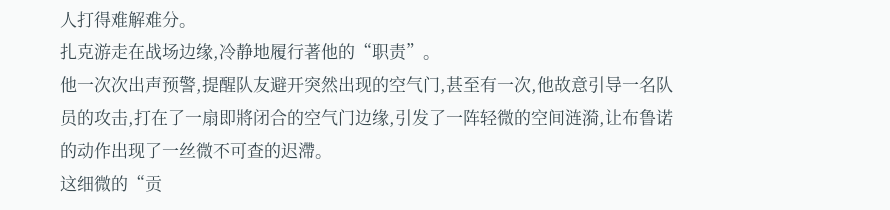人打得难解难分。
扎克游走在战场边缘,冷静地履行著他的“职责”。
他一次次出声预警,提醒队友避开突然出现的空气门,甚至有一次,他故意引导一名队员的攻击,打在了一扇即將闭合的空气门边缘,引发了一阵轻微的空间涟漪,让布鲁诺的动作出现了一丝微不可查的迟滯。
这细微的“贡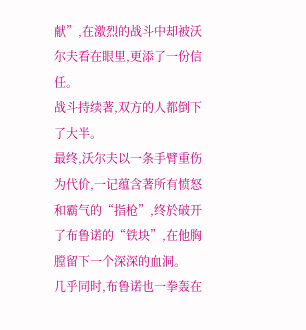献”,在激烈的战斗中却被沃尔夫看在眼里,更添了一份信任。
战斗持续著,双方的人都倒下了大半。
最终,沃尔夫以一条手臂重伤为代价,一记蕴含著所有愤怒和霸气的“指枪”,终於破开了布鲁诺的“铁块”,在他胸膛留下一个深深的血洞。
几乎同时,布鲁诺也一拳轰在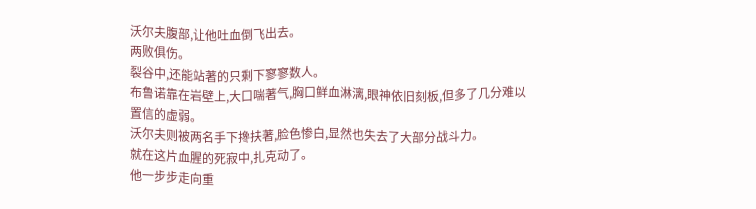沃尔夫腹部,让他吐血倒飞出去。
两败俱伤。
裂谷中,还能站著的只剩下寥寥数人。
布鲁诺靠在岩壁上,大口喘著气,胸口鲜血淋漓,眼神依旧刻板,但多了几分难以置信的虚弱。
沃尔夫则被两名手下搀扶著,脸色惨白,显然也失去了大部分战斗力。
就在这片血腥的死寂中,扎克动了。
他一步步走向重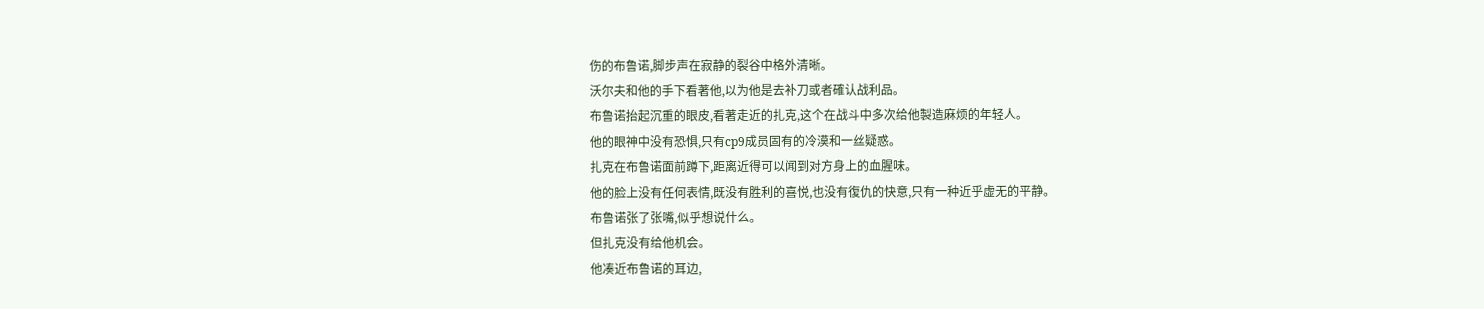伤的布鲁诺,脚步声在寂静的裂谷中格外清晰。
沃尔夫和他的手下看著他,以为他是去补刀或者確认战利品。
布鲁诺抬起沉重的眼皮,看著走近的扎克,这个在战斗中多次给他製造麻烦的年轻人。
他的眼神中没有恐惧,只有cp9成员固有的冷漠和一丝疑惑。
扎克在布鲁诺面前蹲下,距离近得可以闻到对方身上的血腥味。
他的脸上没有任何表情,既没有胜利的喜悦,也没有復仇的快意,只有一种近乎虚无的平静。
布鲁诺张了张嘴,似乎想说什么。
但扎克没有给他机会。
他凑近布鲁诺的耳边,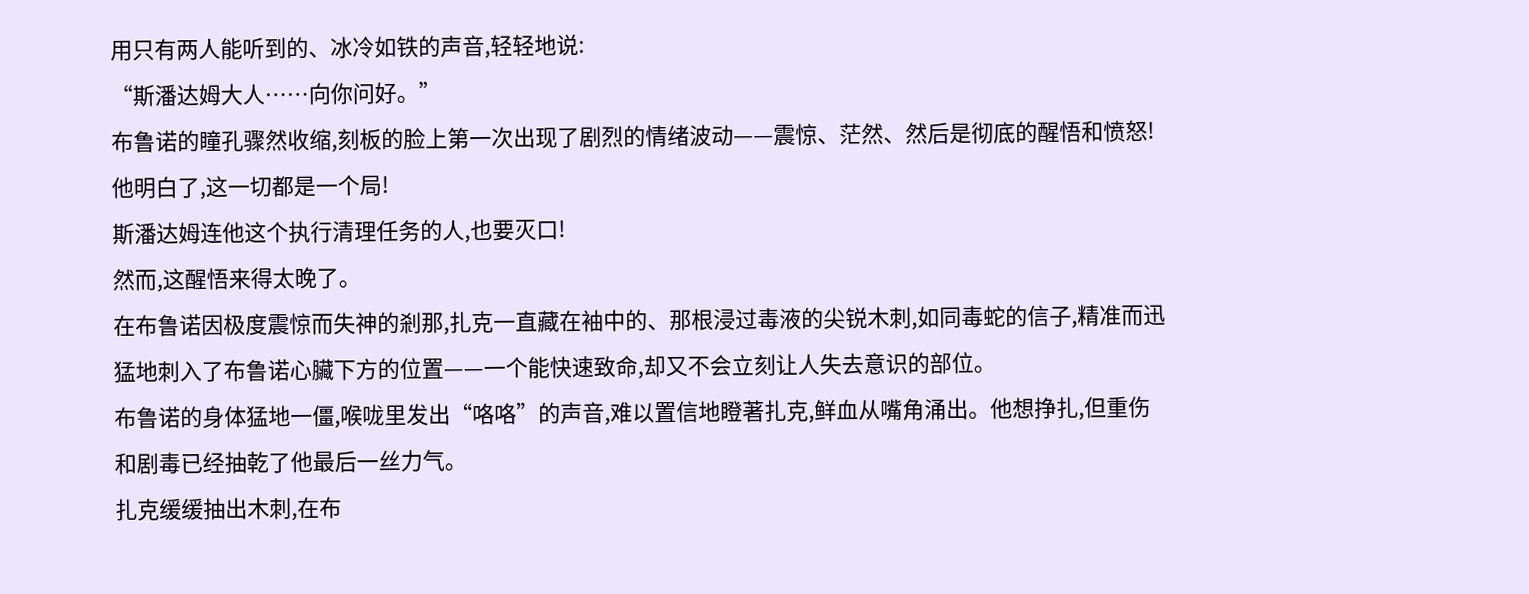用只有两人能听到的、冰冷如铁的声音,轻轻地说:
“斯潘达姆大人……向你问好。”
布鲁诺的瞳孔骤然收缩,刻板的脸上第一次出现了剧烈的情绪波动——震惊、茫然、然后是彻底的醒悟和愤怒!
他明白了,这一切都是一个局!
斯潘达姆连他这个执行清理任务的人,也要灭口!
然而,这醒悟来得太晚了。
在布鲁诺因极度震惊而失神的剎那,扎克一直藏在袖中的、那根浸过毒液的尖锐木刺,如同毒蛇的信子,精准而迅猛地刺入了布鲁诺心臟下方的位置——一个能快速致命,却又不会立刻让人失去意识的部位。
布鲁诺的身体猛地一僵,喉咙里发出“咯咯”的声音,难以置信地瞪著扎克,鲜血从嘴角涌出。他想挣扎,但重伤和剧毒已经抽乾了他最后一丝力气。
扎克缓缓抽出木刺,在布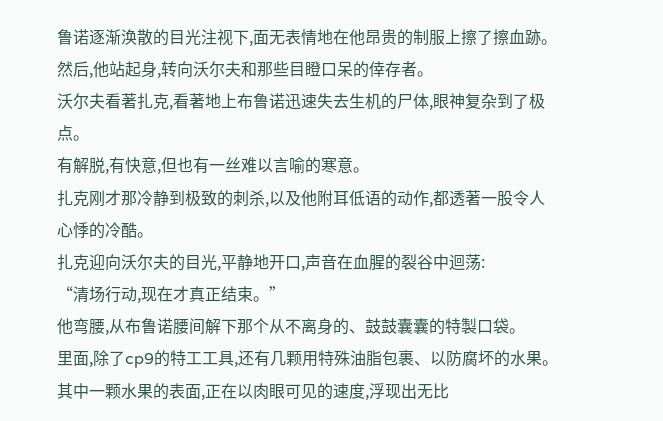鲁诺逐渐涣散的目光注视下,面无表情地在他昂贵的制服上擦了擦血跡。
然后,他站起身,转向沃尔夫和那些目瞪口呆的倖存者。
沃尔夫看著扎克,看著地上布鲁诺迅速失去生机的尸体,眼神复杂到了极点。
有解脱,有快意,但也有一丝难以言喻的寒意。
扎克刚才那冷静到极致的刺杀,以及他附耳低语的动作,都透著一股令人心悸的冷酷。
扎克迎向沃尔夫的目光,平静地开口,声音在血腥的裂谷中迴荡:
“清场行动,现在才真正结束。”
他弯腰,从布鲁诺腰间解下那个从不离身的、鼓鼓囊囊的特製口袋。
里面,除了cp9的特工工具,还有几颗用特殊油脂包裹、以防腐坏的水果。
其中一颗水果的表面,正在以肉眼可见的速度,浮现出无比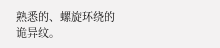熟悉的、螺旋环绕的诡异纹。